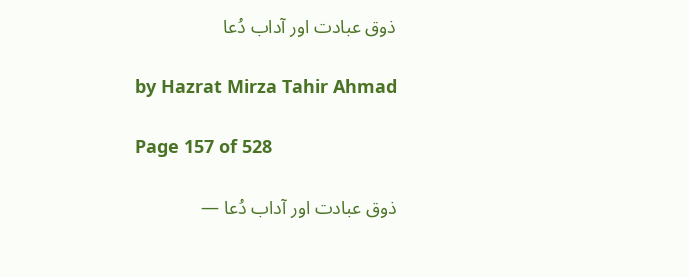ذوق عبادت اور آداب دُعا

by Hazrat Mirza Tahir Ahmad

Page 157 of 528

ذوق عبادت اور آداب دُعا —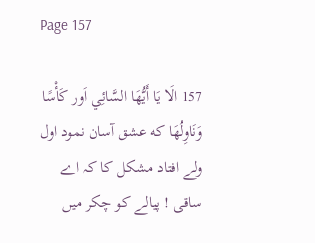Page 157

157 الَا يَا أَيُّهَا السَّائِي اَور كَأْسًا وَنَاوِلُهَا که عشق آسان نمود اول ولے افتاد مشکل کا کہ اے ساقی ! پیالے کو چکر میں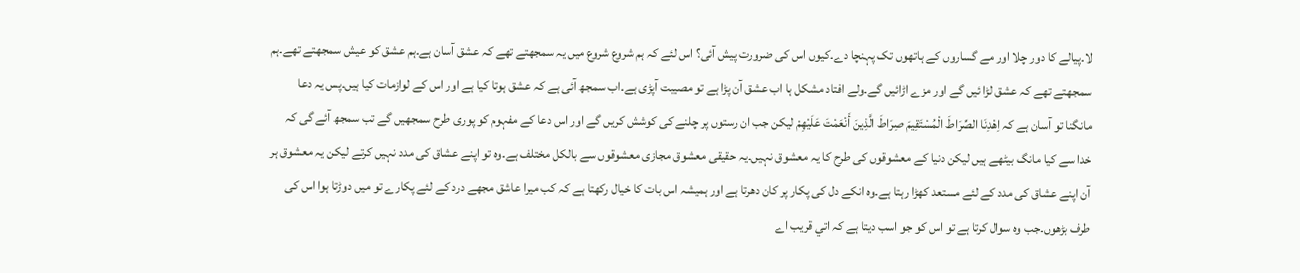لا۔پیالے کا دور چلا اور مے گساروں کے ہاتھوں تک پہنچا دے۔کیوں اس کی ضرورت پیش آئی؟ اس لئے کہ ہم شروع شروع میں یہ سمجھتے تھے کہ عشق آسان ہے۔ہم عشق کو عیش سمجھتے تھے۔ہم سمجھتے تھے کہ عشق لڑا ئیں گے اور مزے اڑائیں گے۔ولے افتاد مشکل ہا اب عشق آن پڑا ہے تو مصیبت آپڑی ہے۔اب سمجھ آئی ہے کہ عشق ہوتا کیا ہے اور اس کے لوازمات کیا ہیں۔پس یہ دعا مانگنا تو آسان ہے کہ اِهْدِنَا الصِّرَاطَ الْمُسْتَقِيمَ صِرَاطَ الَّذِينَ أَنْعَمْتَ عَلَيْهِمْ لیکن جب ان رستوں پر چلنے کی کوشش کریں گے اور اس دعا کے مفہوم کو پوری طرح سمجھیں گے تب سمجھ آئے گی کہ خدا سے کیا مانگ بیٹھے ہیں لیکن دنیا کے معشوقوں کی طرح کا یہ معشوق نہیں۔یہ حقیقی معشوق مجازی معشوقوں سے بالکل مختلف ہے۔وہ تو اپنے عشاق کی مدد نہیں کرتے لیکن یہ معشوق ہر آن اپنے عشاق کی مدد کے لئے مستعد کھڑا رہتا ہے۔وہ انکے دل کی پکار پر کان دھرتا ہے اور ہمیشہ اس بات کا خیال رکھتا ہے کہ کب میرا عاشق مجھے درد کے لئے پکارے تو میں دوڑتا ہوا اس کی طرف بڑھوں۔جب وہ سوال کرتا ہے تو اس کو جو اسب دیتا ہے کہ اتي قريب اے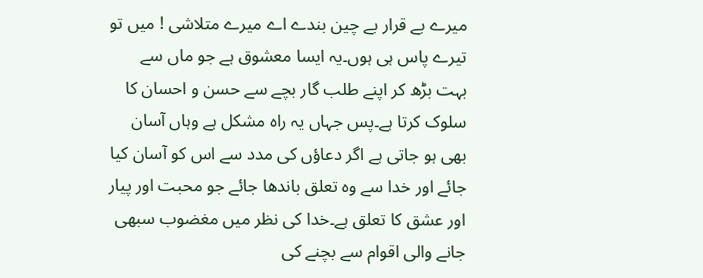میرے بے قرار بے چین بندے اے میرے متلاشی ! میں تو تیرے پاس ہی ہوں۔یہ ایسا معشوق ہے جو ماں سے بہت بڑھ کر اپنے طلب گار بچے سے حسن و احسان کا سلوک کرتا ہے۔پس جہاں یہ راہ مشکل ہے وہاں آسان بھی ہو جاتی ہے اگر دعاؤں کی مدد سے اس کو آسان کیا جائے اور خدا سے وہ تعلق باندھا جائے جو محبت اور پیار اور عشق کا تعلق ہے۔خدا کی نظر میں مغضوب سبھی جانے والی اقوام سے بچنے کی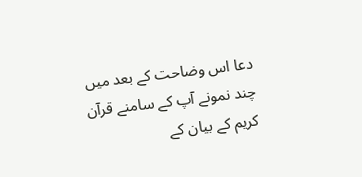دعا اس وضاحت کے بعد میں چند نمونے آپ کے سامنے قرآن کریم کے بیان کے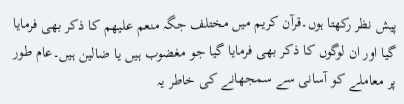پیش نظر رکھتا ہوں۔قرآن کریم میں مختلف جگہ منعم عليهم کا ذکر بھی فرمایا گیا اور ان لوگوں کا ذکر بھی فرمایا گیا جو مغضوب ہیں یا ضالین ہیں۔عام طور پر معاملے کو آسانی سے سمجھانے کی خاطر یہ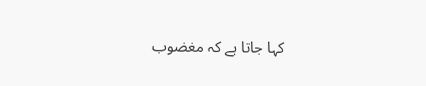کہا جاتا ہے کہ مغضوب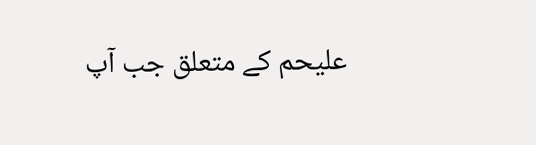علیحم کے متعلق جب آپ